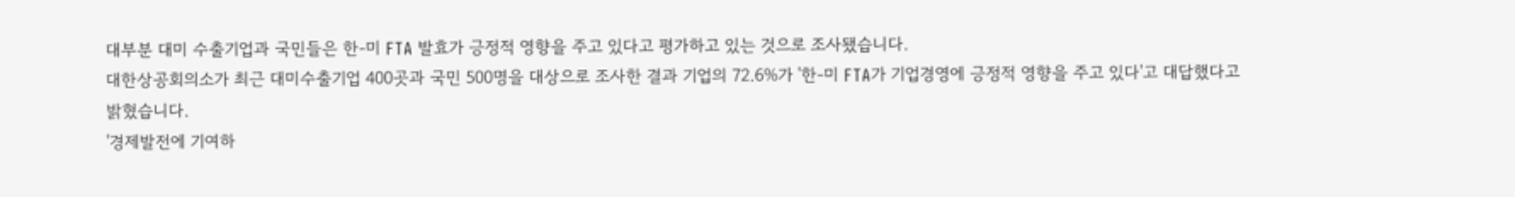대부분 대미 수출기업과 국민들은 한-미 FTA 발효가 긍정적 영향을 주고 있다고 평가하고 있는 것으로 조사됐습니다.
대한상공회의소가 최근 대미수출기업 400곳과 국민 500명을 대상으로 조사한 결과 기업의 72.6%가 '한-미 FTA가 기업경영에 긍정적 영향을 주고 있다'고 대답했다고 밝혔습니다.
'경제발전에 기여하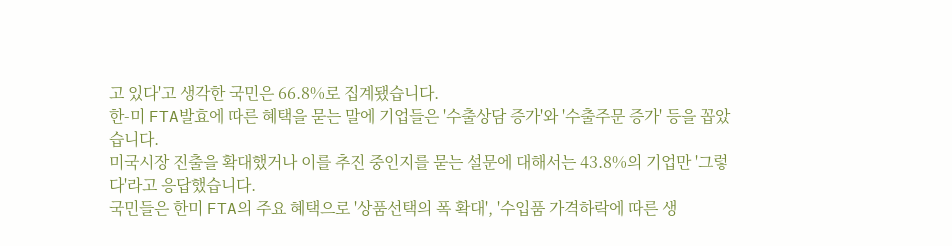고 있다'고 생각한 국민은 66.8%로 집계됐습니다.
한-미 FTA발효에 따른 혜택을 묻는 말에 기업들은 '수출상담 증가'와 '수출주문 증가' 등을 꼽았습니다.
미국시장 진출을 확대했거나 이를 추진 중인지를 묻는 설문에 대해서는 43.8%의 기업만 '그렇다'라고 응답했습니다.
국민들은 한미 FTA의 주요 혜택으로 '상품선택의 폭 확대', '수입품 가격하락에 따른 생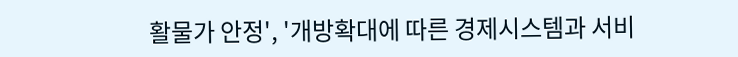활물가 안정', '개방확대에 따른 경제시스템과 서비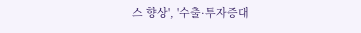스 향상', '수출·투자증대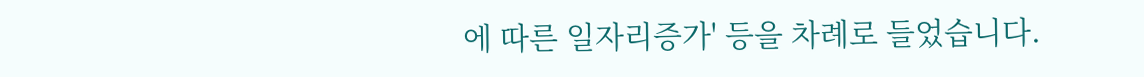에 따른 일자리증가' 등을 차례로 들었습니다.